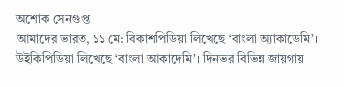অশোক সেনগুপ্ত
আমাদের ভারত, ১১ মে: বিকাশপিডিয়া লিখেছে ‘বাংলা অ্যাকাডেমি’। উইকিপিডিয়া লিখেছে ‘বাংলা আকাদেমি’। দিনভর বিভিন্ন জায়গায়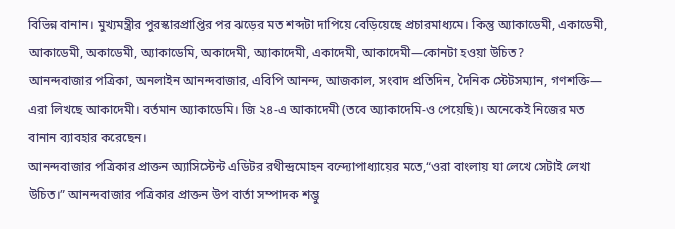বিভিন্ন বানান। মুখ্যমন্ত্রীর পুরস্কারপ্রাপ্তির পর ঝড়ের মত শব্দটা দাপিয়ে বেড়িয়েছে প্রচারমাধ্যমে। কিন্তু অ্যাকাডেমী, একাডেমী, আকাডেমী, অকাডেমী, অ্যাকাডেমি, অকাদেমী, অ্যাকাদেমী, একাদেমী, আকাদেমী—কোনটা হওয়া উচিত?
আনন্দবাজার পত্রিকা, অনলাইন আনন্দবাজার, এবিপি আনন্দ, আজকাল, সংবাদ প্রতিদিন, দৈনিক স্টেটসম্যান, গণশক্তি— এরা লিখছে আকাদেমী। বর্তমান অ্যাকাডেমি। জি ২৪-এ আকাদেমী (তবে অ্যাকাদেমি-ও পেয়েছি)। অনেকেই নিজের মত বানান ব্যাবহার করেছেন।
আনন্দবাজার পত্রিকার প্রাক্তন অ্যাসিস্টেন্ট এডিটর রথীন্দ্রমোহন বন্দ্যোপাধ্যায়ের মতে,“ওরা বাংলায় যা লেখে সেটাই লেখা উচিত।” আনন্দবাজার পত্রিকার প্রাক্তন উপ বার্তা সম্পাদক শম্ভু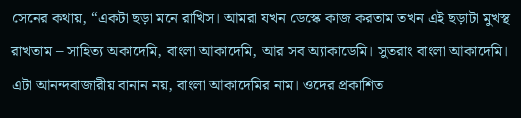সেনের কথায়, “একটা ছড়া মনে রাখিস। আমরা যখন ডেস্কে কাজ করতাম তখন এই ছড়াটা মুখস্থ রাখতাম – সাহিত্য অকাদেমি, বাংলা আকাদেমি, আর সব অ্যাকাডেমি। সুতরাং বাংলা আকাদেমি। এটা আনন্দবাজারীয় বানান নয়, বাংলা আকাদেমির নাম। ওদের প্রকাশিত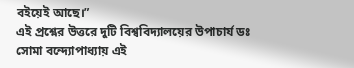বইয়েই আছে।”
এই প্রশ্নের উত্তরে দুটি বিশ্ববিদ্যালয়ের উপাচার্য ডঃ সোমা বন্দ্যোপাধ্যায় এই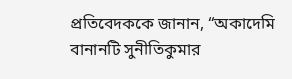প্রতিবেদককে জানান, “অকাদেমি বানানটি সুনীতিকুমার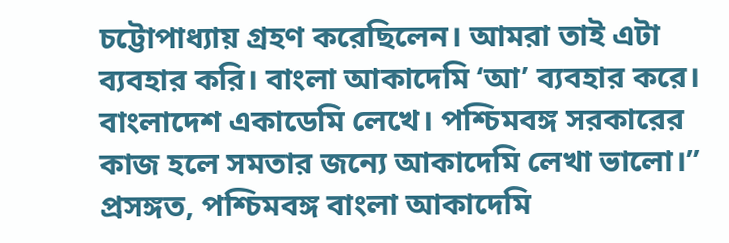চট্টোপাধ্যায় গ্রহণ করেছিলেন। আমরা তাই এটা ব্যবহার করি। বাংলা আকাদেমি ‘আ’ ব্যবহার করে। বাংলাদেশ একাডেমি লেখে। পশ্চিমবঙ্গ সরকারের কাজ হলে সমতার জন্যে আকাদেমি লেখা ভালো।”
প্রসঙ্গত, পশ্চিমবঙ্গ বাংলা আকাদেমি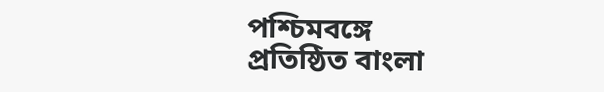পশ্চিমবঙ্গে
প্রতিষ্ঠিত বাংলা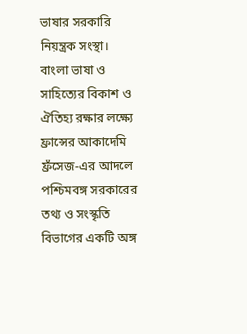ভাষার সরকারি নিয়ন্ত্রক সংস্থা। বাংলা ভাষা ও সাহিত্যের বিকাশ ও ঐতিহ্য রক্ষার লক্ষ্যে ফ্রান্সের আকাদেমি
ফ্রঁসেজ-এর আদলে পশ্চিমবঙ্গ সরকারের তথ্য ও সংস্কৃতি বিভাগের একটি অঙ্গ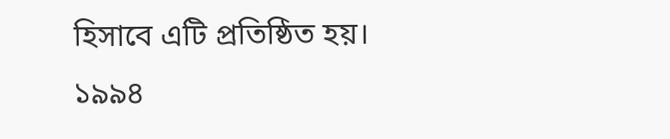হিসাবে এটি প্রতিষ্ঠিত হয়। ১৯৯৪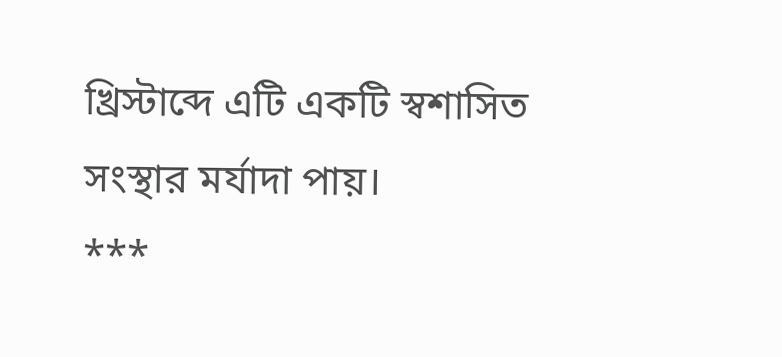খ্রিস্টাব্দে এটি একটি স্বশাসিত সংস্থার মর্যাদা পায়।
***